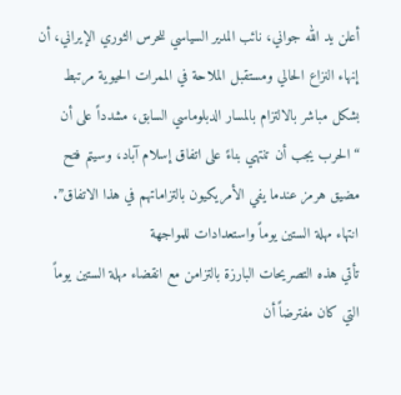أعلن يد الله جواني، نائب المدير السياسي للحرس الثوري الإيراني، أن إنهاء النزاع الحالي ومستقبل الملاحة في الممرات الحيوية مرتبط بشكل مباشر بالالتزام بالمسار الدبلوماسي السابق، مشدداً على أن “الحرب يجب أن تنتهي بناءً على اتفاق إسلام آباد، وسيتم فتح مضيق هرمز عندما يفي الأمريكيون بالتزاماتهم في هذا الاتفاق”.
انتهاء مهلة الستين يوماً واستعدادات للمواجهة
تأتي هذه التصريحات البارزة بالتزامن مع انقضاء مهلة الستين يوماً التي كان مفترضاً أن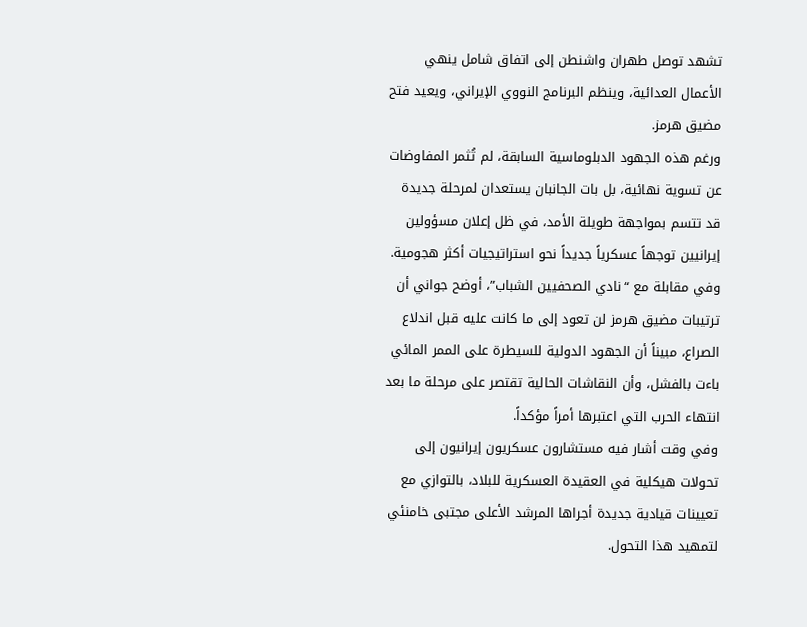تشهد توصل طهران واشنطن إلى اتفاق شامل ينهي الأعمال العدائية، وينظم البرنامج النووي الإيراني، ويعيد فتح مضيق هرمز.
ورغم هذه الجهود الدبلوماسية السابقة، لم تُثمر المفاوضات عن تسوية نهائية، بل بات الجانبان يستعدان لمرحلة جديدة قد تتسم بمواجهة طويلة الأمد، في ظل إعلان مسؤولين إيرانيين توجهاً عسكرياً جديداً نحو استراتيجيات أكثر هجومية.
وفي مقابلة مع “نادي الصحفيين الشباب”، أوضح جواني أن ترتيبات مضيق هرمز لن تعود إلى ما كانت عليه قبل اندلاع الصراع، مبيناً أن الجهود الدولية للسيطرة على الممر المائي باءت بالفشل، وأن النقاشات الحالية تقتصر على مرحلة ما بعد انتهاء الحرب التي اعتبرها أمراً مؤكداً.
وفي وقت أشار فيه مستشارون عسكريون إيرانيون إلى تحولات هيكلية في العقيدة العسكرية للبلاد، بالتوازي مع تعيينات قيادية جديدة أجراها المرشد الأعلى مجتبى خامنئي لتمهيد هذا التحول.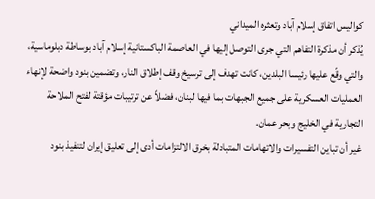كواليس اتفاق إسلام آباد وتعثره الميداني
يُذكر أن مذكرة التفاهم التي جرى التوصل إليها في العاصمة الباكستانية إسلام آباد بوساطة دبلوماسية، والتي وقّع عليها رئيسا البلدين، كانت تهدف إلى ترسيخ وقف إطلاق النار، وتضمين بنود واضحة لإنهاء العمليات العسكرية على جميع الجبهات بما فيها لبنان، فضلاً عن ترتيبات مؤقتة لفتح الملاحة التجارية في الخليج وبحر عمان.
غير أن تباين التفسيرات والاتهامات المتبادلة بخرق الالتزامات أدى إلى تعليق إيران لتنفيذ بنود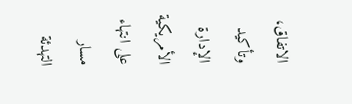الاتفاق، وتأكيد الإدارة الأمريكية على انتهاء مسار التهدئة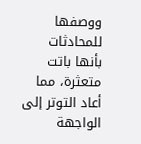ووصفها للمحادثات بأنها باتت متعثرة، مما أعاد التوتر إلى الواجهة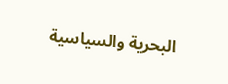البحرية والسياسية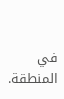في المنطقة.